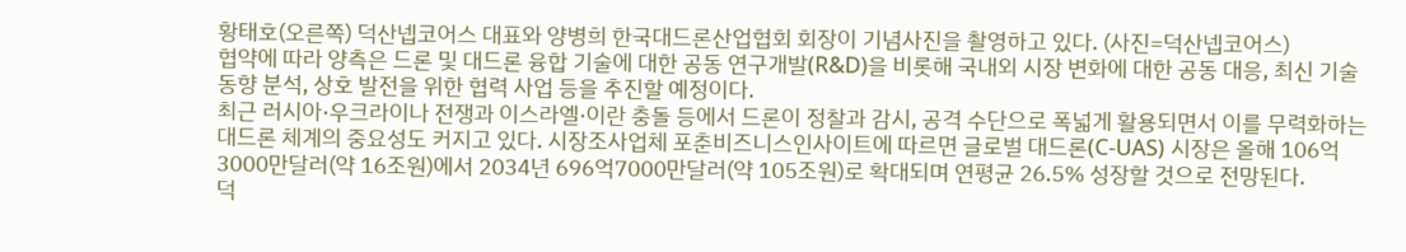황태호(오른쪽) 덕산넵코어스 대표와 양병희 한국대드론산업협회 회장이 기념사진을 촬영하고 있다. (사진=덕산넵코어스)
협약에 따라 양측은 드론 및 대드론 융합 기술에 대한 공동 연구개발(R&D)을 비롯해 국내외 시장 변화에 대한 공동 대응, 최신 기술 동향 분석, 상호 발전을 위한 협력 사업 등을 추진할 예정이다.
최근 러시아·우크라이나 전쟁과 이스라엘·이란 충돌 등에서 드론이 정찰과 감시, 공격 수단으로 폭넓게 활용되면서 이를 무력화하는 대드론 체계의 중요성도 커지고 있다. 시장조사업체 포춘비즈니스인사이트에 따르면 글로벌 대드론(C-UAS) 시장은 올해 106억3000만달러(약 16조원)에서 2034년 696억7000만달러(약 105조원)로 확대되며 연평균 26.5% 성장할 것으로 전망된다.
덕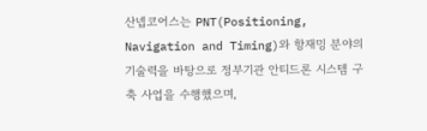산넵코어스는 PNT(Positioning, Navigation and Timing)와 항재밍 분야의 기술력을 바탕으로 정부기관 안티드론 시스템 구축 사업을 수행했으며,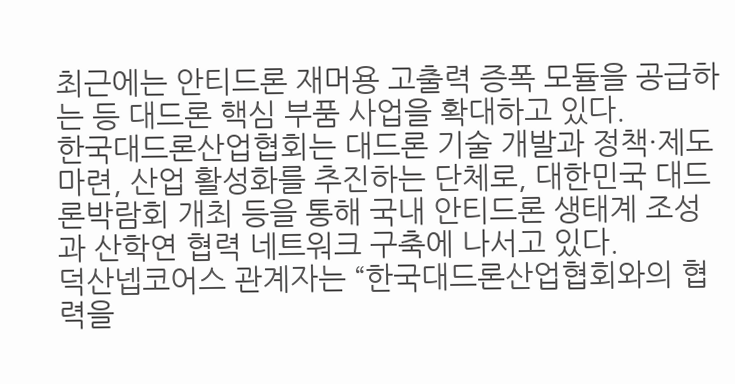최근에는 안티드론 재머용 고출력 증폭 모듈을 공급하는 등 대드론 핵심 부품 사업을 확대하고 있다.
한국대드론산업협회는 대드론 기술 개발과 정책·제도 마련, 산업 활성화를 추진하는 단체로, 대한민국 대드론박람회 개최 등을 통해 국내 안티드론 생태계 조성과 산학연 협력 네트워크 구축에 나서고 있다.
덕산넵코어스 관계자는 “한국대드론산업협회와의 협력을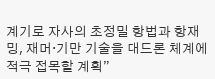계기로 자사의 초정밀 항법과 항재밍, 재머·기만 기술을 대드론 체계에 적극 접목할 계획”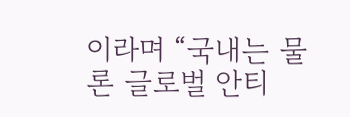이라며 “국내는 물론 글로벌 안티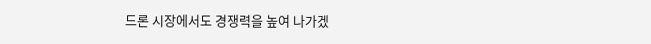드론 시장에서도 경쟁력을 높여 나가겠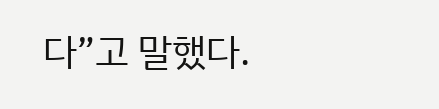다”고 말했다.